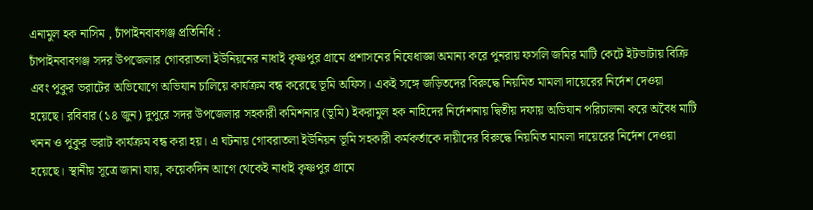এনামুল হক নাসিম , চাঁপাইনবাবগঞ্জ প্রতিনিধি :
চাঁপাইনবাবগঞ্জ সদর উপজেলার গোবরাতলা ইউনিয়নের নাধাই কৃষ্ণপুর গ্রামে প্রশাসনের নিষেধাজ্ঞা অমান্য করে পুনরায় ফসলি জমির মাটি কেটে ইটভাটায় বিক্রি এবং পুকুর ভরাটের অভিযোগে অভিযান চালিয়ে কার্যক্রম বন্ধ করেছে ভূমি অফিস। একই সঙ্গে জড়িতদের বিরুদ্ধে নিয়মিত মামলা দায়েরের নির্দেশ দেওয়া হয়েছে। রবিবার (১৪ জুন) দুপুরে সদর উপজেলার সহকারী কমিশনার (ভূমি) ইকরামুল হক নাহিদের নির্দেশনায় দ্বিতীয় দফায় অভিযান পরিচালনা করে অবৈধ মাটি খনন ও পুকুর ভরাট কার্যক্রম বন্ধ করা হয়। এ ঘটনায় গোবরাতলা ইউনিয়ন ভূমি সহকারী কর্মকর্তাকে দায়ীদের বিরুদ্ধে নিয়মিত মামলা দায়েরের নির্দেশ দেওয়া হয়েছে। স্থানীয় সূত্রে জানা যায়, কয়েকদিন আগে থেকেই নাধাই কৃষ্ণপুর গ্রামে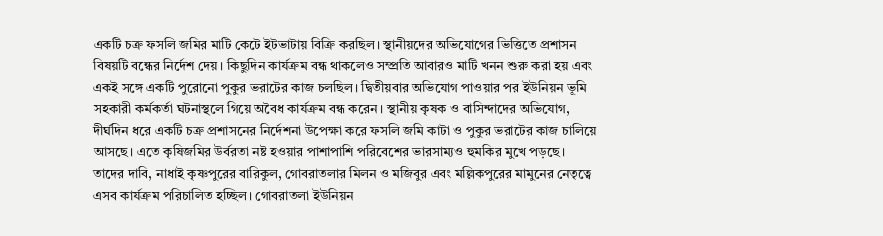একটি চক্র ফসলি জমির মাটি কেটে ইটভাটায় বিক্রি করছিল। স্থানীয়দের অভিযোগের ভিত্তিতে প্রশাসন বিষয়টি বন্ধের নির্দেশ দেয়। কিছুদিন কার্যক্রম বন্ধ থাকলেও সম্প্রতি আবারও মাটি খনন শুরু করা হয় এবং একই সঙ্গে একটি পুরোনো পুকুর ভরাটের কাজ চলছিল। দ্বিতীয়বার অভিযোগ পাওয়ার পর ইউনিয়ন ভূমি সহকারী কর্মকর্তা ঘটনাস্থলে গিয়ে অবৈধ কার্যক্রম বন্ধ করেন। স্থানীয় কৃষক ও বাসিন্দাদের অভিযোগ, দীর্ঘদিন ধরে একটি চক্র প্রশাসনের নির্দেশনা উপেক্ষা করে ফসলি জমি কাটা ও পুকুর ভরাটের কাজ চালিয়ে আসছে। এতে কৃষিজমির উর্বরতা নষ্ট হওয়ার পাশাপাশি পরিবেশের ভারসাম্যও হুমকির মুখে পড়ছে। তাদের দাবি, নাধাই কৃষ্ণপুরের বারিকুল, গোবরাতলার মিলন ও মজিবুর এবং মল্লিকপুরের মামুনের নেতৃত্বে এসব কার্যক্রম পরিচালিত হচ্ছিল। গোবরাতলা ইউনিয়ন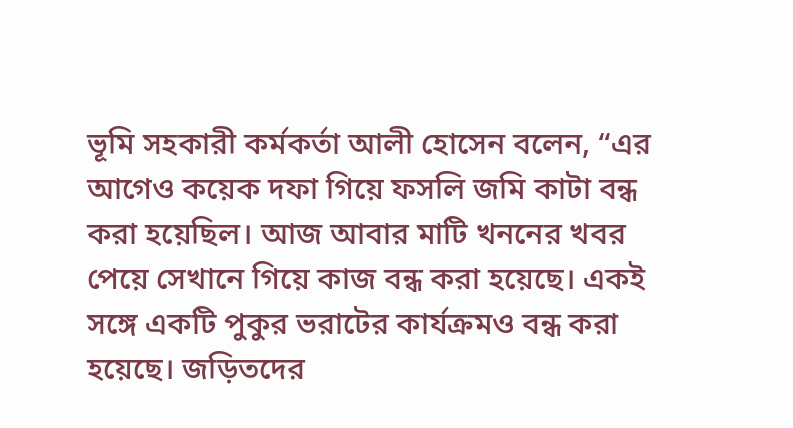ভূমি সহকারী কর্মকর্তা আলী হোসেন বলেন, “এর আগেও কয়েক দফা গিয়ে ফসলি জমি কাটা বন্ধ করা হয়েছিল। আজ আবার মাটি খননের খবর পেয়ে সেখানে গিয়ে কাজ বন্ধ করা হয়েছে। একই সঙ্গে একটি পুকুর ভরাটের কার্যক্রমও বন্ধ করা হয়েছে। জড়িতদের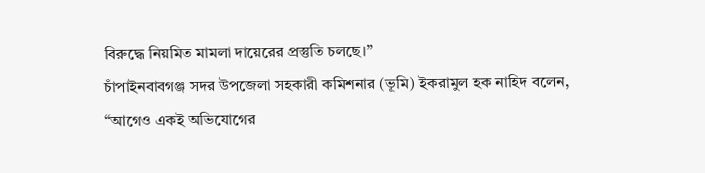বিরুদ্ধে নিয়মিত মামলা দায়েরের প্রস্তুতি চলছে।”
চাঁপাইনবাবগঞ্জ সদর উপজেলা সহকারী কমিশনার (ভূমি) ইকরামুল হক নাহিদ বলেন, “আগেও একই অভিযোগের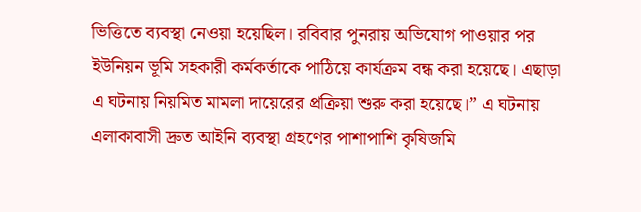ভিত্তিতে ব্যবস্থা নেওয়া হয়েছিল। রবিবার পুনরায় অভিযোগ পাওয়ার পর ইউনিয়ন ভূমি সহকারী কর্মকর্তাকে পাঠিয়ে কার্যক্রম বন্ধ করা হয়েছে। এছাড়া এ ঘটনায় নিয়মিত মামলা দায়েরের প্রক্রিয়া শুরু করা হয়েছে।” এ ঘটনায় এলাকাবাসী দ্রুত আইনি ব্যবস্থা গ্রহণের পাশাপাশি কৃষিজমি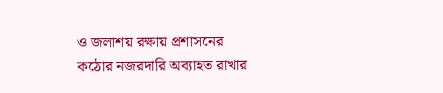ও জলাশয় রক্ষায় প্রশাসনের কঠোর নজরদারি অব্যাহত রাখার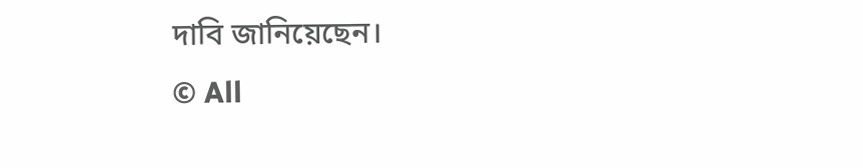দাবি জানিয়েছেন।
© All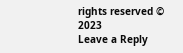rights reserved © 2023
Leave a Reply